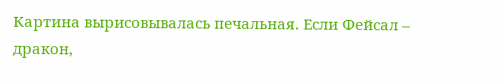Картина вырисовывалась печальная. Если Фейсал – дракон,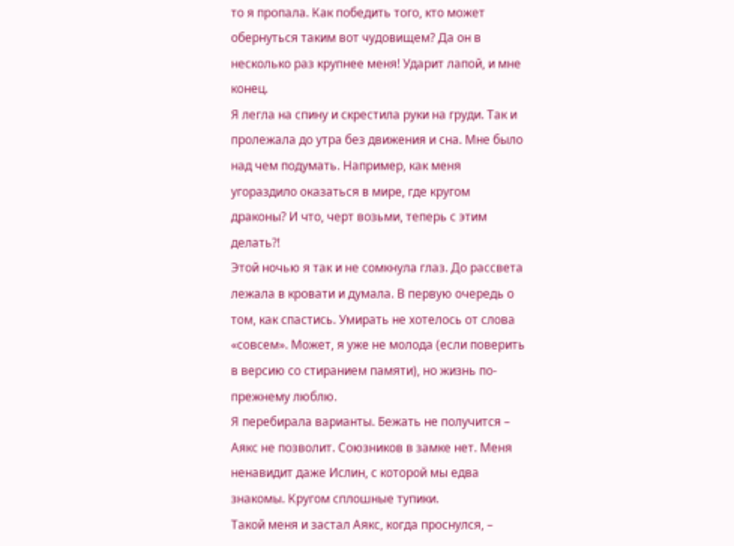то я пропала. Как победить того, кто может обернуться таким вот чудовищем? Да он в несколько раз крупнее меня! Ударит лапой, и мне конец.
Я легла на спину и скрестила руки на груди. Так и пролежала до утра без движения и сна. Мне было над чем подумать. Например, как меня угораздило оказаться в мире, где кругом драконы? И что, черт возьми, теперь с этим делать?!
Этой ночью я так и не сомкнула глаз. До рассвета лежала в кровати и думала. В первую очередь о том, как спастись. Умирать не хотелось от слова «совсем». Может, я уже не молода (если поверить в версию со стиранием памяти), но жизнь по-прежнему люблю.
Я перебирала варианты. Бежать не получится – Аякс не позволит. Союзников в замке нет. Меня ненавидит даже Ислин, с которой мы едва знакомы. Кругом сплошные тупики.
Такой меня и застал Аякс, когда проснулся, –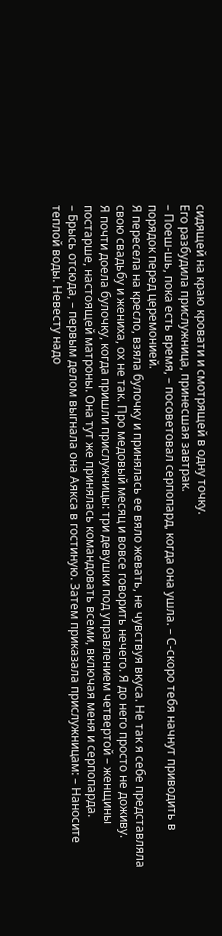сидящей на краю кровати и смотрящей в одну точку.
Его разбудила прислужница, принесшая завтрак.
– Поеш-шь, пока есть время, – посоветовал серпопард, когда она ушла. – С-скоро тебя начнут приводить в порядок перед церемонией.
Я пересела на кресло, взяла булочку и принялась ее вяло жевать, не чувствуя вкуса. Не так я себе представляла свою свадьбу и жениха, ох не так. Про медовый месяц и вовсе говорить нечего. Я до него просто не доживу.
Я почти доела булочку, когда пришли прислужницы: три девушки под управлением четвертой – женщины постарше, настоящей матроны. Она тут же принялась командовать всеми, включая меня и серпопарда.
– Брысь отсюда, – первым делом выгнала она Аякса в гостиную. Затем приказала прислужницам: – Наносите теплой воды. Невесту надо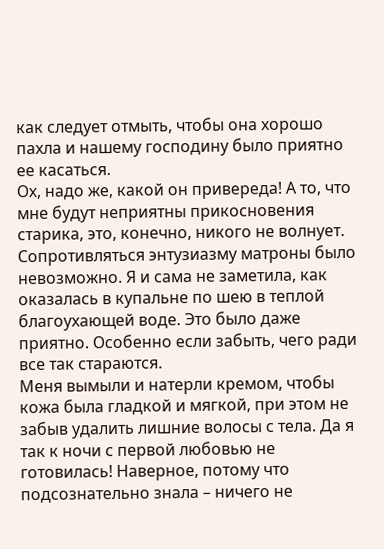как следует отмыть, чтобы она хорошо пахла и нашему господину было приятно ее касаться.
Ох, надо же, какой он привереда! А то, что мне будут неприятны прикосновения старика, это, конечно, никого не волнует.
Сопротивляться энтузиазму матроны было невозможно. Я и сама не заметила, как оказалась в купальне по шею в теплой благоухающей воде. Это было даже приятно. Особенно если забыть, чего ради все так стараются.
Меня вымыли и натерли кремом, чтобы кожа была гладкой и мягкой, при этом не забыв удалить лишние волосы с тела. Да я так к ночи с первой любовью не готовилась! Наверное, потому что подсознательно знала – ничего не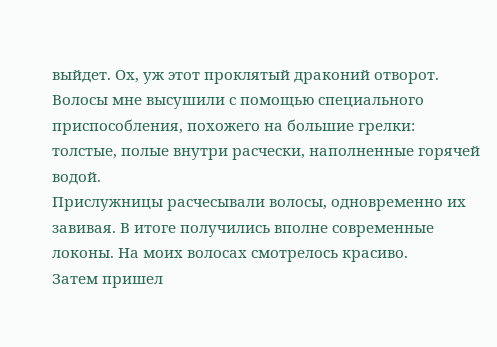выйдет. Ох, уж этот проклятый драконий отворот.
Волосы мне высушили с помощью специального приспособления, похожего на большие грелки: толстые, полые внутри расчески, наполненные горячей водой.
Прислужницы расчесывали волосы, одновременно их завивая. В итоге получились вполне современные локоны. На моих волосах смотрелось красиво.
Затем пришел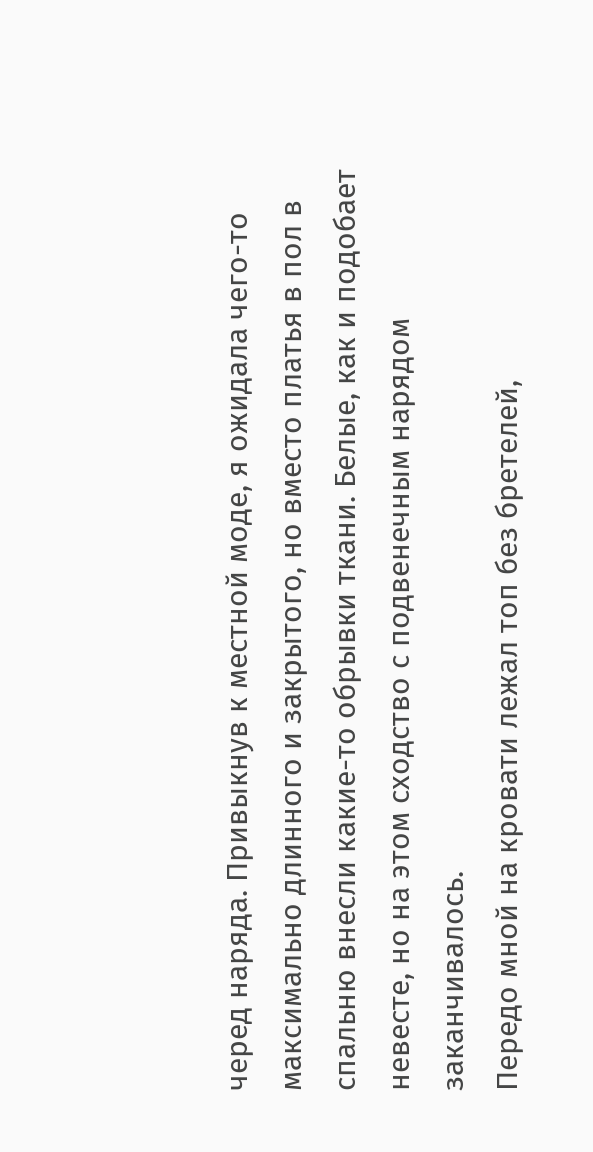черед наряда. Привыкнув к местной моде, я ожидала чего-то максимально длинного и закрытого, но вместо платья в пол в спальню внесли какие-то обрывки ткани. Белые, как и подобает невесте, но на этом сходство с подвенечным нарядом заканчивалось.
Передо мной на кровати лежал топ без бретелей,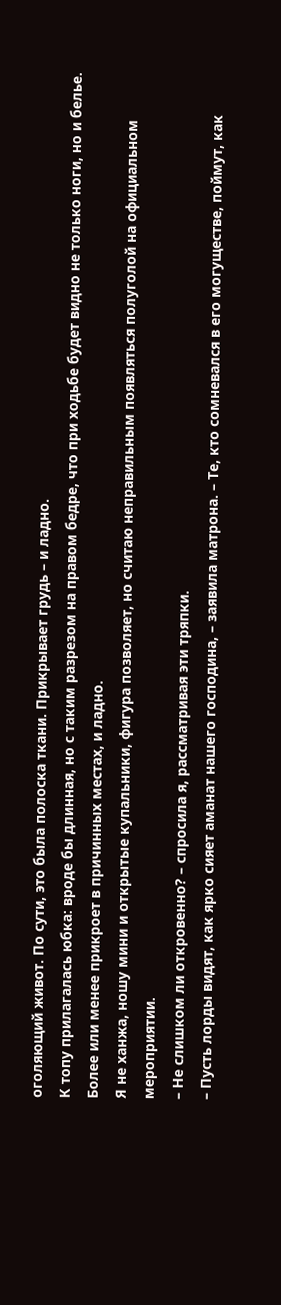оголяющий живот. По сути, это была полоска ткани. Прикрывает грудь – и ладно.
К топу прилагалась юбка: вроде бы длинная, но с таким разрезом на правом бедре, что при ходьбе будет видно не только ноги, но и белье. Более или менее прикроет в причинных местах, и ладно.
Я не ханжа, ношу мини и открытые купальники, фигура позволяет, но считаю неправильным появляться полуголой на официальном мероприятии.
– Не слишком ли откровенно? – спросила я, рассматривая эти тряпки.
– Пусть лорды видят, как ярко сияет аманат нашего господина, – заявила матрона. – Те, кто сомневался в его могуществе, поймут, как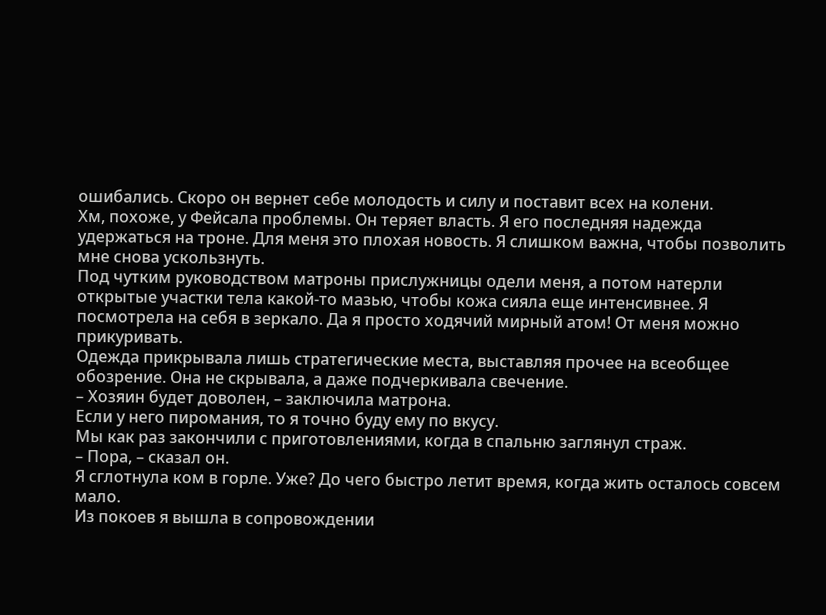ошибались. Скоро он вернет себе молодость и силу и поставит всех на колени.
Хм, похоже, у Фейсала проблемы. Он теряет власть. Я его последняя надежда удержаться на троне. Для меня это плохая новость. Я слишком важна, чтобы позволить мне снова ускользнуть.
Под чутким руководством матроны прислужницы одели меня, а потом натерли открытые участки тела какой-то мазью, чтобы кожа сияла еще интенсивнее. Я посмотрела на себя в зеркало. Да я просто ходячий мирный атом! От меня можно прикуривать.
Одежда прикрывала лишь стратегические места, выставляя прочее на всеобщее обозрение. Она не скрывала, а даже подчеркивала свечение.
– Хозяин будет доволен, – заключила матрона.
Если у него пиромания, то я точно буду ему по вкусу.
Мы как раз закончили с приготовлениями, когда в спальню заглянул страж.
– Пора, – сказал он.
Я сглотнула ком в горле. Уже? До чего быстро летит время, когда жить осталось совсем мало.
Из покоев я вышла в сопровождении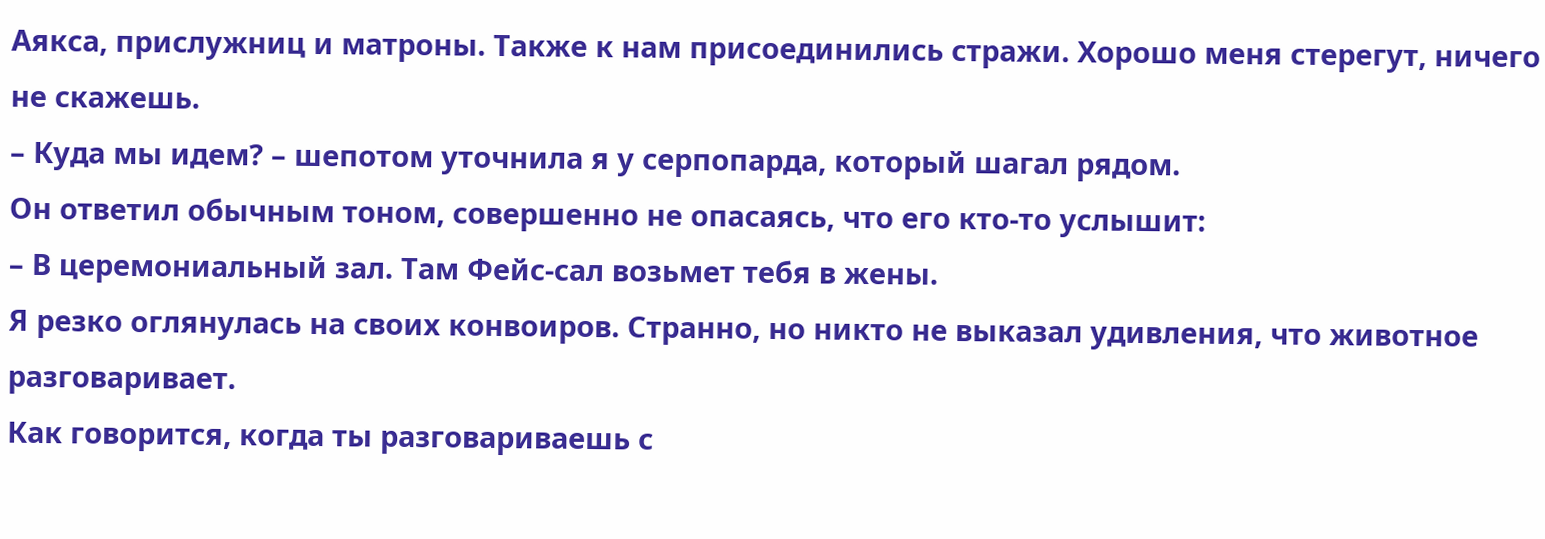Аякса, прислужниц и матроны. Также к нам присоединились стражи. Хорошо меня стерегут, ничего не скажешь.
– Куда мы идем? – шепотом уточнила я у серпопарда, который шагал рядом.
Он ответил обычным тоном, совершенно не опасаясь, что его кто-то услышит:
– В церемониальный зал. Там Фейс-сал возьмет тебя в жены.
Я резко оглянулась на своих конвоиров. Странно, но никто не выказал удивления, что животное разговаривает.
Как говорится, когда ты разговариваешь с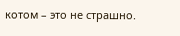котом – это не страшно.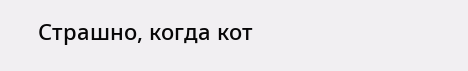Страшно, когда кот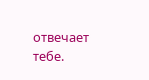отвечает тебе.